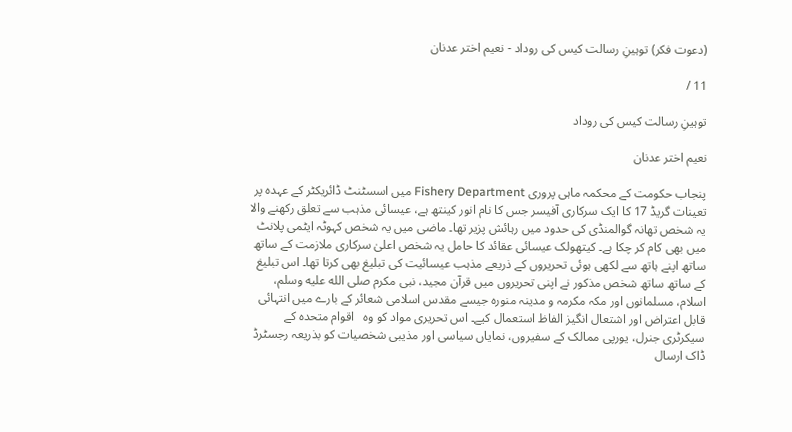(دعوت فکر) توہینِ رسالت کیس کی روداد - نعیم اختر عدنان

11 /

توہینِ رسالت کیس کی روداد

نعیم اختر عدنان

پنجاب حکومت کے محکمہ ماہی پروری Fishery Department میں اسسٹنٹ ڈائریکٹر کے عہدہ پر تعینات گریڈ 17 کا ایک سرکاری آفیسر جس کا نام انور کینتھ ہے، عیسائی مذہب سے تعلق رکھنے والا یہ شخص تھانہ گوالمنڈی کی حدود میں رہائش پزیر تھا۔ ماضی میں یہ شخص کہوٹہ ایٹمی پلانٹ میں بھی کام کر چکا ہے۔ کیتھولک عیسائی عقائد کا حامل یہ شخص اعلیٰ سرکاری ملازمت کے ساتھ ساتھ اپنے ہاتھ سے لکھی ہوئی تحریروں کے ذریعے مذہب عیسائیت کی تبلیغ بھی کرتا تھا۔ اس تبلیغ کے ساتھ ساتھ شخص مذکور نے اپنی تحریروں میں قرآن مجید، نبی مکرم صلى الله عليه وسلم، اسلام، مسلمانوں اور مکہ مکرمہ و مدینہ منورہ جیسے مقدس اسلامی شعائر کے بارے میں انتہائی قابل اعتراض اور اشتعال انگیز الفاظ استعمال کیے۔ اس تحریری مواد کو وہ   اقوام متحدہ کے سیکرٹری جنرل، یورپی ممالک کے سفیروں، نمایاں سیاسی اور مذیبی شخصیات کو بذریعہ رجسٹرڈ ڈاک ارسال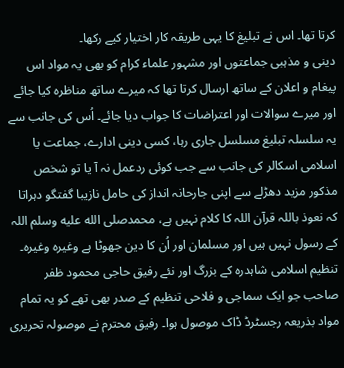کرتا تھا۔ اس نے تبلیغ کا یہی طریقہ کار اختیار کیے رکھا۔
دینی و مذہبی جماعتوں اور مشہور علماء کرام کو بھی یہ مواد اس پیغام و اعلان کے ساتھ ارسال کرتا تھا کہ میرے ساتھ مناظرہ کیا جائے اور میرے سوالات اور اعتراضات کا جواب دیا جائے۔ اُس کی جانب سے یہ سلسلہ تبلیغ مسلسل جاری رہا، کسی دینی ادارے، جماعت یا اسلامی اسکالر کی جانب سے جب کوئی ردعمل نہ آ یا تو شخص مذکور مزید دھڑلے سے اپنی جارحانہ انداز کی حامل نازیبا گفتگو دہراتا کہ نعوذ باللہ قرآن اللہ کا کلام نہیں ہے، محمدصلى الله عليه وسلم اللہ کے رسول نہیں ہیں اور مسلمان اور اُن کا دین جھوٹا ہے وغیرہ وغیرہ۔
تنظیم اسلامی شاہدرہ کے بزرگ اور نئے رفیق حاجی محمود ظفر صاحب جو ایک سماجی و فلاحی تنظیم کے صدر بھی تھے کو یہ تمام مواد بذریعہ رجسٹرڈ ڈاک موصول ہوا۔ رفیق محترم نے موصولہ تحریری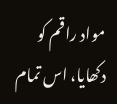مواد راقم کو دکھایا، اس تمام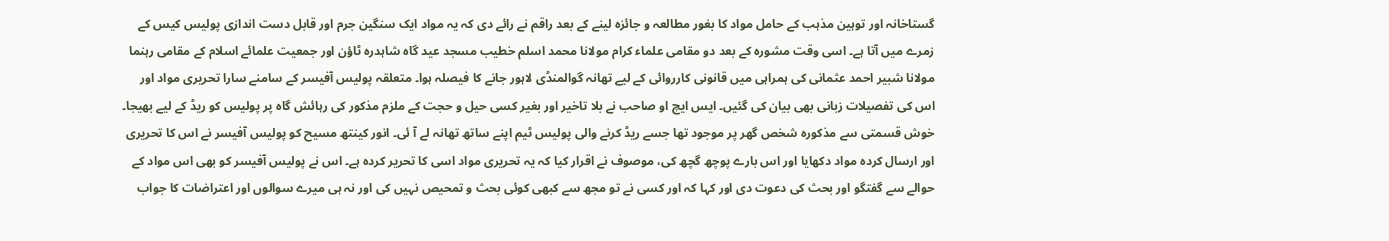گستاخانہ اور توہین مذہب کے حامل مواد کا بغور مطالعہ و جائزہ لینے کے بعد راقم نے رائے دی کہ یہ مواد ایک سنگین جرم اور قابل دست اندازی پولیس کیس کے زمرے میں آتا ہے۔ اسی وقت مشورہ کے بعد دو مقامی علماء کرام مولانا محمد اسلم خطیب مسجد عید گاہ شاہدرہ ٹاؤن اور جمعیت علمائے اسلام کے مقامی رہنما مولانا شبیر احمد عثمانی کی ہمراہی میں قانونی کارروائی کے لیے تھانہ گوالمنڈی لاہور جانے کا فیصلہ ہوا۔ متعلقہ پولیس آفیسر کے سامنے سارا تحریری مواد اور اس کی تفصیلات زبانی بھی بیان کی گئیں۔ ایس ایچ او صاحب نے بلا تاخیر اور بغیر کسی حیل و حجت کے ملزم مذکور کی رہائش گاہ پر پولیس کو ریڈ کے لیے بھیجا۔ خوش قسمتی سے مذکورہ شخص گھر پر موجود تھا جسے ریڈ کرنے والی پولیس ٹیم اپنے ساتھ تھانہ لے آ ئی۔ انور کینتھ مسیح کو پولیس آفیسر نے اس کا تحریری اور ارسال کردہ مواد دکھایا اور اس بارے پوچھ گچھ کی، موصوف نے اقرار کیا کہ یہ تحریری مواد اسی کا تحریر کردہ ہے۔ اس نے پولیس آفیسر کو بھی اس مواد کے حوالے سے گفتگو اور بحث کی دعوت دی اور کہا کہ اور کسی نے تو مجھ سے کبھی کوئی بحث و تمحیص نہیں کی اور نہ ہی میرے سوالوں اور اعتراضات کا جواب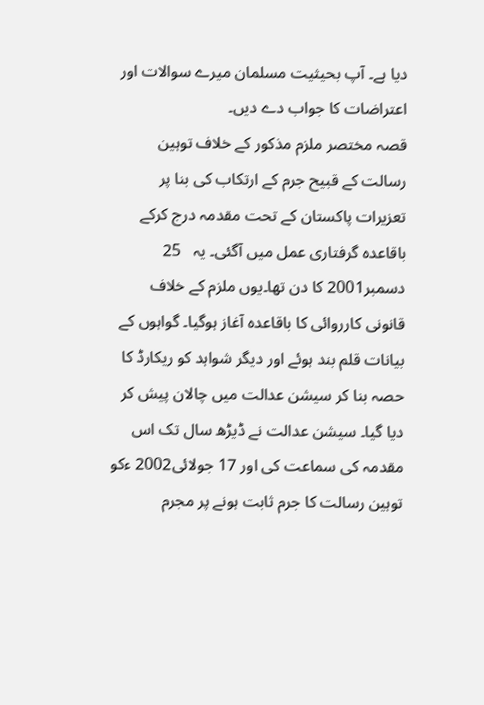دیا ہے۔ آپ بحیثیت مسلمان میرے سوالات اور اعتراضات کا جواب دے دیں۔
قصہ مختصر ملزم مذکور کے خلاف توہین رسالت کے قبیح جرم کے ارتکاب کی بنا پر تعزیرات پاکستان کے تحت مقدمہ درج کرکے باقاعدہ گرفتاری عمل میں آگئی۔ یہ   25 دسمبر2001 کا دن تھا۔یوں ملزم کے خلاف قانونی کارروائی کا باقاعدہ آغاز ہوگیا۔ گواہوں کے بیانات قلم بند ہوئے اور دیگر شواہد کو ریکارڈ کا حصہ بنا کر سیشن عدالت میں چالان پیش کر دیا گیا۔ سیشن عدالت نے ڈیڑھ سال تک اس مقدمہ کی سماعت کی اور 17 جولائی2002 ءکو توہین رسالت کا جرم ثابت ہونے پر مجرم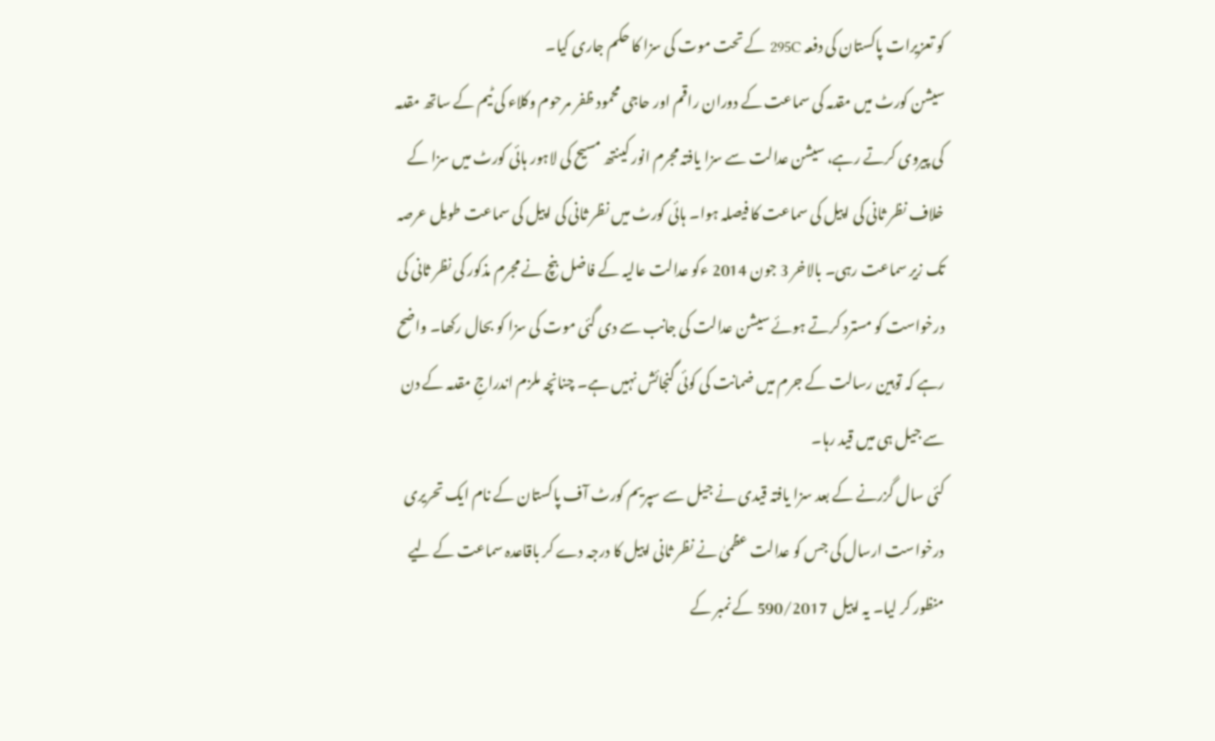کو تعزیرات پاکستان کی دفعہ 295C کے تحت موت کی سزا کا حکم جاری کیا۔
سیشن کورٹ میں مقدمہ کی سماعت کے دوران راقم اور حاجی محمود ظفر مرحوم وکلاء کی ٹیم کے ساتھ مقدمہ کی پیروی کرتے رہے، سیشن عدالت سے سزا یافتہ مجرم انور کینتھ مسیح کی لاہور ہائی کورٹ میں سزا کے خلاف نظر ثانی کی اپیل کی سماعت کا فیصلہ ہوا۔ ہائی کورٹ میں نظر ثانی کی اپیل کی سماعت طویل عرصہ تک زیر سماعت رہی۔ بالاخر 3 جون 2014 ءکو عدالت عالیہ کے فاضل بنچ نے مجرم مذکور کی نظر ثانی کی درخواست کو مسترد کرتے ہوئے سیشن عدالت کی جانب سے دی گئی موت کی سزا کو بحال رکھا۔ واضح رہے کہ توہین رسالت کے جرم میں ضمانت کی کوئی گنجائش نہیں ہے۔ چنانچہ ملزم اندراجِ مقدمہ کے دن سے جیل ہی میں قید رہا۔
کئی سال گزرنے کے بعد سزا یافتہ قیدی نے جیل سے سپریم کورٹ آف پاکستان کے نام ایک تحریری درخواست ارسال کی جس کو عدالت عظمیٰ نے نظر ثانی اپیل کا درجہ دے کر باقاعدہ سماعت کے لیے منظور کر لیا۔ یہ اپیل  590/2017 کے نمبر کے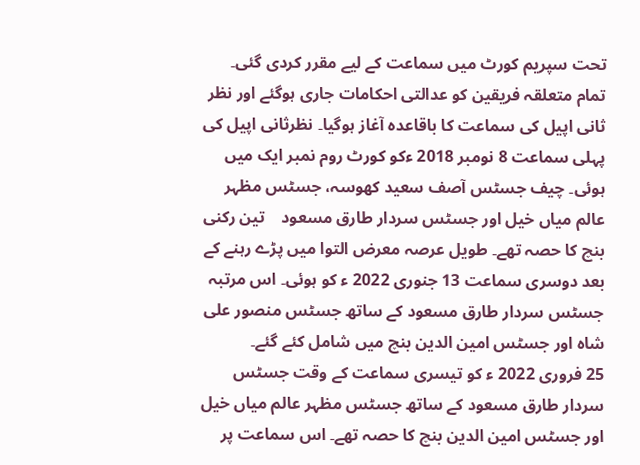تحت سپریم کورٹ میں سماعت کے لیے مقرر کردی گئی۔ تمام متعلقہ فریقین کو عدالتی احکامات جاری ہوگئے اور نظر ثانی اپیل کی سماعت کا باقاعدہ آغاز ہوگیا۔ نظرثانی اپیل کی پہلی سماعت 8 نومبر 2018 ءکو کورٹ روم نمبر ایک میں ہوئی۔ چیف جسٹس آصف سعید کھوسہ، جسٹس مظہر عالم میاں خیل اور جسٹس سردار طارق مسعود    تین رکنی بنچ کا حصہ تھے۔ طویل عرصہ معرض التوا میں پڑے رہنے کے بعد دوسری سماعت 13 جنوری 2022 ء کو ہوئی۔ اس مرتبہ جسٹس سردار طارق مسعود کے ساتھ جسٹس منصور علی شاہ اور جسٹس امین الدین بنچ میں شامل کئے گئے۔
25 فروری 2022 ء کو تیسری سماعت کے وقت جسٹس سردار طارق مسعود کے ساتھ جسٹس مظہر عالم میاں خیل اور جسٹس امین الدین بنچ کا حصہ تھے۔ اس سماعت پر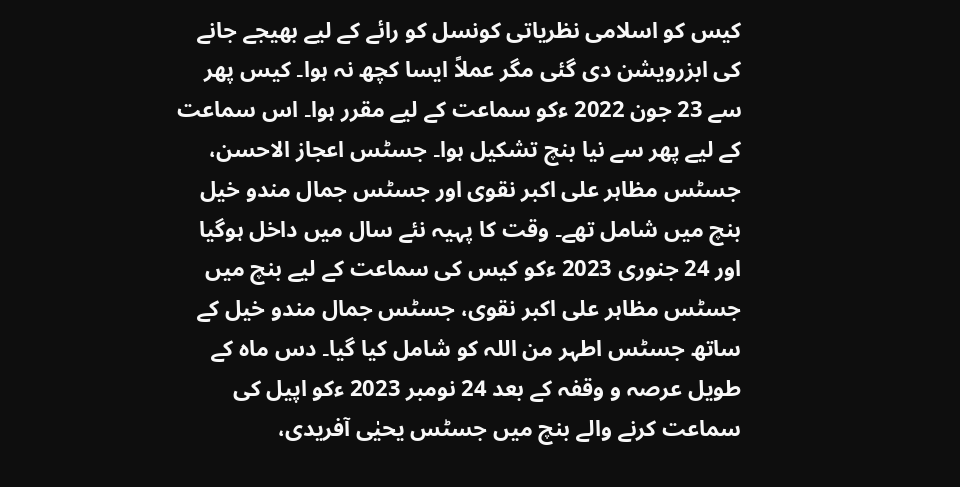کیس کو اسلامی نظریاتی کونسل کو رائے کے لیے بھیجے جانے کی ابزرویشن دی گئی مگر عملاً ایسا کچھ نہ ہوا۔ کیس پھر سے 23 جون 2022 ءکو سماعت کے لیے مقرر ہوا۔ اس سماعت کے لیے پھر سے نیا بنچ تشکیل ہوا۔ جسٹس اعجاز الاحسن، جسٹس مظاہر علی اکبر نقوی اور جسٹس جمال مندو خیل بنچ میں شامل تھے۔ وقت کا پہیہ نئے سال میں داخل ہوگیا اور 24 جنوری 2023 ءکو کیس کی سماعت کے لیے بنچ میں جسٹس مظاہر علی اکبر نقوی، جسٹس جمال مندو خیل کے ساتھ جسٹس اطہر من اللہ کو شامل کیا گیا۔ دس ماہ کے طویل عرصہ و وقفہ کے بعد 24 نومبر 2023 ءکو اپیل کی سماعت کرنے والے بنچ میں جسٹس یحیٰی آفریدی،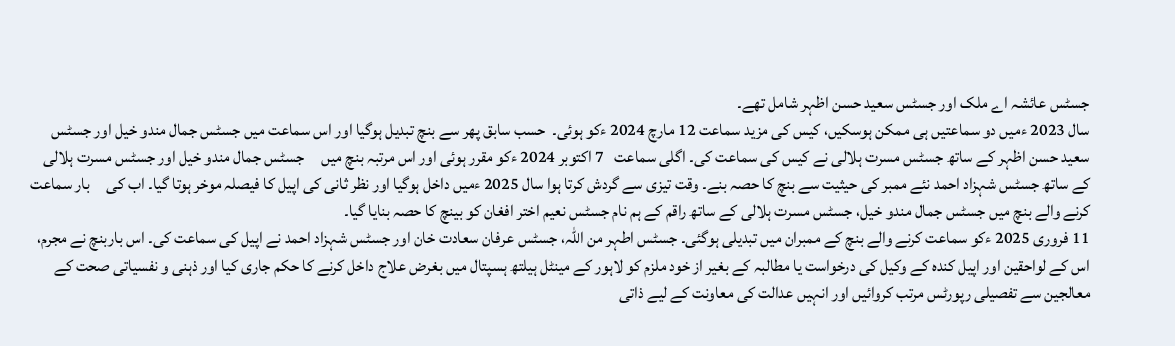جسٹس عائشہ اے ملک اور جسٹس سعید حسن اظہر شامل تھے۔
سال 2023 ءمیں دو سماعتیں ہی ممکن ہوسکیں، کیس کی مزید سماعت 12 مارچ 2024 ءکو ہوئی۔  حسب سابق پھر سے بنچ تبدیل ہوگیا اور اس سماعت میں جسٹس جمال مندو خیل اور جسٹس سعید حسن اظہر کے ساتھ جسٹس مسرت ہلالی نے کیس کی سماعت کی۔ اگلی سماعت   7 اکتوبر 2024 ءکو مقرر ہوئی اور اس مرتبہ بنچ میں     جسٹس جمال مندو خیل اور جسٹس مسرت ہلالی کے ساتھ جسٹس شہزاد احمد نئے ممبر کی حیثیت سے بنچ کا حصہ بنے۔ وقت تیزی سے گردش کرتا ہوا سال 2025 ءمیں داخل ہوگیا اور نظر ثانی کی اپیل کا فیصلہ موخر ہوتا گیا۔ اب کی     بار سماعت کرنے والے بنچ میں جسٹس جمال مندو خیل، جسٹس مسرت ہلالی کے ساتھ راقم کے ہم نام جسٹس نعیم اختر افغان کو بینچ کا حصہ بنایا گیا۔
11 فروری 2025 ءکو سماعت کرنے والے بنچ کے ممبران میں تبدیلی ہوگئی۔ جسٹس اطہر من اللہ، جسٹس عرفان سعادت خان اور جسٹس شہزاد احمد نے اپیل کی سماعت کی۔ اس باربنچ نے مجرم، اس کے لواحقین اور اپیل کندہ کے وکیل کی درخواست یا مطالبہ کے بغیر از خود ملزم کو لاہور کے مینٹل ہیلتھ ہسپتال میں بغرض علاج داخل کرنے کا حکم جاری کیا اور ذہنی و نفسیاتی صحت کے معالجین سے تفصیلی رپورٹس مرتب کروائیں اور انہیں عدالت کی معاونت کے لیے ذاتی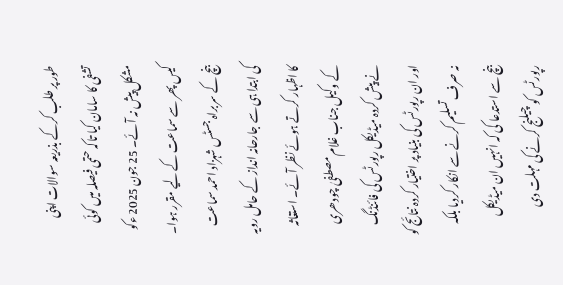طور پر طلب کرکے بذریعہ سوالات اپنی تشفی کا سامان کیا تاکہ حتمی فیصلہ میں کوئی مشکل پیش نہ آئے۔ 25 جون 2025 ءکو کیس پھر سے سماعت کے لیے مقرر ہوا۔ بنچ کے سربراہ جسٹس شہزاد احمد سماعت کی ابتدا ہی سے جارحانہ انداز کے حامل رویہ کا اظہار کرتے ہوئے نظر آئے۔ استغاثہ کے وکیل جناب غلام مصطفیٰ چودھری نے پیش کردہ میڈیکل رپورٹس کی فائنڈنگ اور ان رپورٹس کی بنیاد پر اختیار کردہ نتائج کو نہ صرف تسلیم کرنے سے انکار کردیا بلکہ بنچ سے استدعا کی کہ انہیں ان میڈیکل رپورٹس کو چیلنج کرنے کی مہلت دی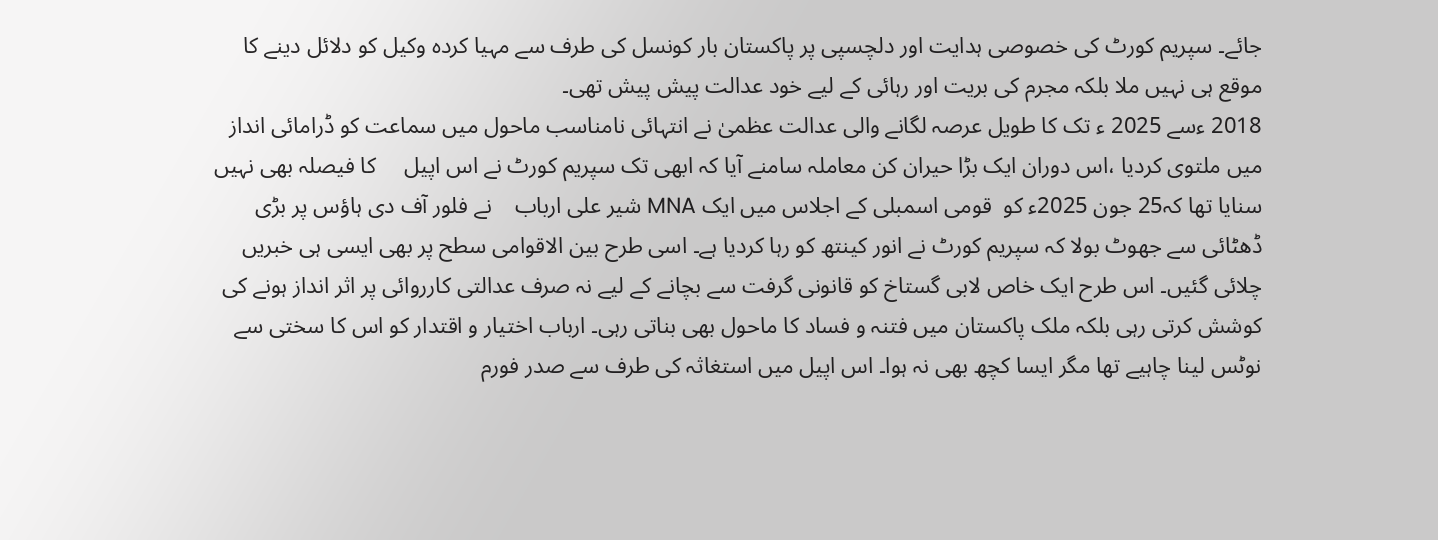جائے۔ سپریم کورٹ کی خصوصی ہدایت اور دلچسپی پر پاکستان بار کونسل کی طرف سے مہیا کردہ وکیل کو دلائل دینے کا موقع ہی نہیں ملا بلکہ مجرم کی بریت اور رہائی کے لیے خود عدالت پیش پیش تھی۔
2018 ءسے 2025 ء تک کا طویل عرصہ لگانے والی عدالت عظمیٰ نے انتہائی نامناسب ماحول میں سماعت کو ڈرامائی انداز میں ملتوی کردیا ،اس دوران ایک بڑا حیران کن معاملہ سامنے آیا کہ ابھی تک سپریم کورٹ نے اس اپیل     کا فیصلہ بھی نہیں سنایا تھا کہ25 جون 2025ء کو  قومی اسمبلی کے اجلاس میں ایک MNA شیر علی ارباب    نے فلور آف دی ہاؤس پر بڑی ڈھٹائی سے جھوٹ بولا کہ سپریم کورٹ نے انور کینتھ کو رہا کردیا ہے۔ اسی طرح بین الاقوامی سطح پر بھی ایسی ہی خبریں چلائی گئیں۔ اس طرح ایک خاص لابی گستاخ کو قانونی گرفت سے بچانے کے لیے نہ صرف عدالتی کارروائی پر اثر انداز ہونے کی کوشش کرتی رہی بلکہ ملک پاکستان میں فتنہ و فساد کا ماحول بھی بناتی رہی۔ ارباب اختیار و اقتدار کو اس کا سختی سے نوٹس لینا چاہیے تھا مگر ایسا کچھ بھی نہ ہوا۔ اس اپیل میں استغاثہ کی طرف سے صدر فورم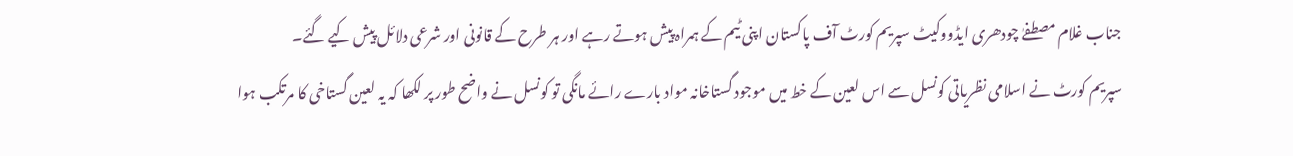جناب غلام مصطفےٰ چودھری ایڈووکیٹ سپریم کورٹ آف پاکستان اپنی ٹیم کے ہمراہ پیش ہوتے رہے اور ہر طرح کے قانونی اور شرعی دلائل پیش کیے گئے۔
سپریم کورٹ نے اسلامی نظریاتی کونسل سے اس لعین کے خط میں موجود گستاخانہ مواد بارے رائے مانگی تو کونسل نے واضح طور پر لکھا کہ یہ لعین گستاخی کا مرتکب ہوا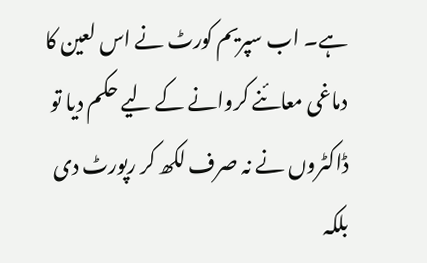ہے۔ اب سپریم کورٹ نے اس لعین کا دماغی معائنے کروانے کے لیے حکم دیا تو ڈاکٹروں نے نہ صرف لکھ کر رپورٹ دی بلکہ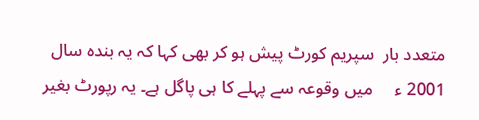متعدد بار  سپریم کورٹ پیش ہو کر بھی کہا کہ یہ بندہ سال 2001 ء     میں وقوعہ سے پہلے کا ہی پاگل ہے۔ یہ رپورٹ بغیر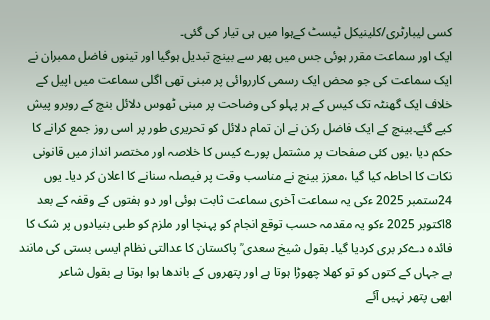کسی لیبارٹری/کلینیکل ٹیسٹ کےہوا میں ہی تیار کی گئی۔
ایک اور سماعت مقرر ہوئی جس میں پھر سے بینچ تبدیل ہوگیا اور تینوں فاضل ممبران نے ایک سماعت کی جو محض ایک رسمی کارروائی پر مبنی تھی اگلی سماعت میں اپیل کے خلاف ایک گھنٹہ تک کیس کے ہر پہلو کی وضاحت پر مبنی ٹھوس دلائل بنچ کے روبرو پیش کیے گئے۔بینچ کے ایک فاضل رکن نے ان تمام دلائل کو تحریری طور پر اسی روز جمع کرانے کا حکم دیا ،یوں کئی صفحات پر مشتمل پورے کیس کا خلاصہ اور مختصر انداز میں قانونی نکات کا احاطہ کیا گیا ،معزز بینچ نے مناسب وقت پر فیصلہ سنانے کا اعلان کر دیا۔ یوں 24ستمبر 2025 ءکی یہ سماعت آخری سماعت ثابت ہوئی اور دو ہفتوں کے وقفہ کے بعد 8اکتوبر 2025 ءکو یہ مقدمہ حسب توقع انجام کو پہنچا اور ملزم کو طبی بنیادوں پر شک کا فائدہ دےکر بری کردیا گیا۔ بقول شیخ سعدی ؒ پاکستان کا عدالتی نظام ایسی بستی کی مانند ہے جہاں کے کتوں کو تو کھلا چھوڑا ہوتا ہے اور پتھروں کے باندھا ہوا ہوتا ہے بقول شاعر
ابھی پتھر نہیں آئے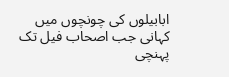ابابیلوں کی چونچوں میں
کہانی جب اصحاب فیل تک پہنچی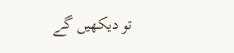تو دیکھیں گے